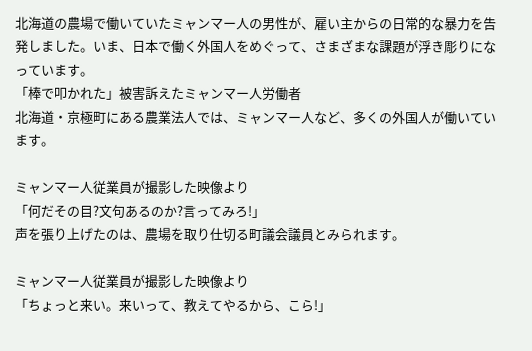北海道の農場で働いていたミャンマー人の男性が、雇い主からの日常的な暴力を告発しました。いま、日本で働く外国人をめぐって、さまざまな課題が浮き彫りになっています。
「棒で叩かれた」被害訴えたミャンマー人労働者
北海道・京極町にある農業法人では、ミャンマー人など、多くの外国人が働いています。

ミャンマー人従業員が撮影した映像より
「何だその目?文句あるのか?言ってみろ!」
声を張り上げたのは、農場を取り仕切る町議会議員とみられます。

ミャンマー人従業員が撮影した映像より
「ちょっと来い。来いって、教えてやるから、こら!」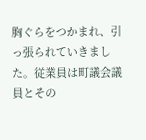胸ぐらをつかまれ、引っ張られていきました。従業員は町議会議員とその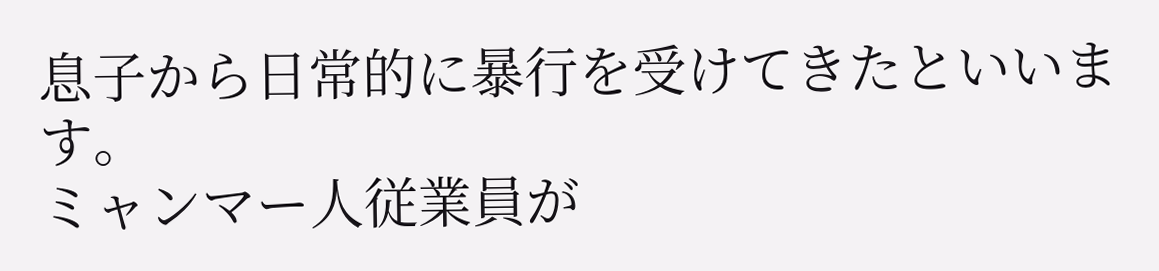息子から日常的に暴行を受けてきたといいます。
ミャンマー人従業員が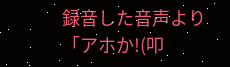録音した音声より
「アホか!(叩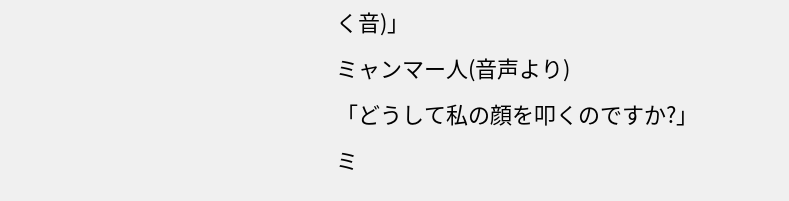く音)」
ミャンマー人(音声より)
「どうして私の顔を叩くのですか?」
ミ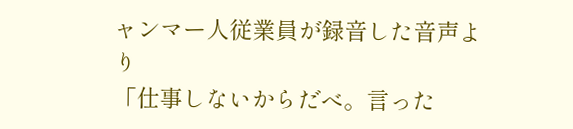ャンマー人従業員が録音した音声より
「仕事しないからだべ。言った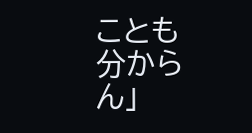ことも分からん」